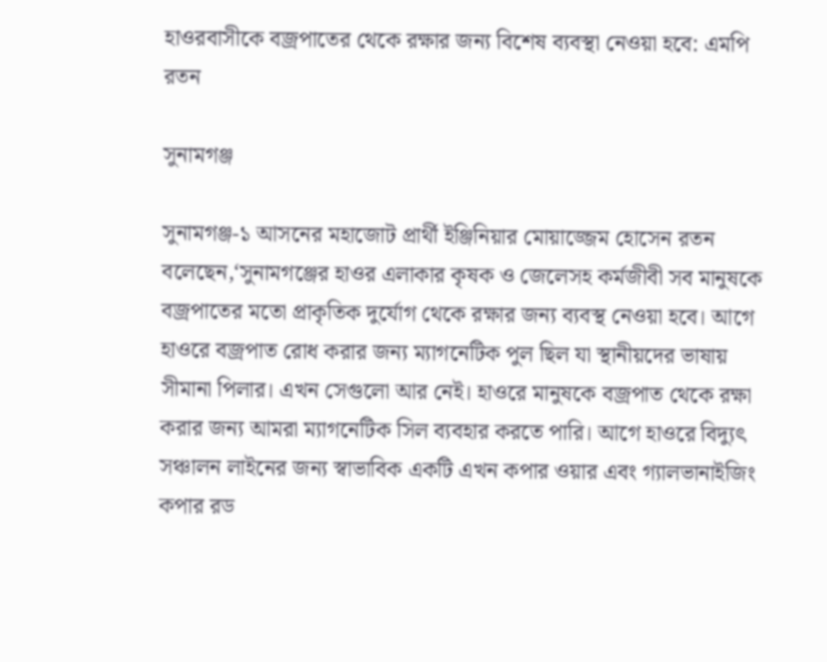হাওরবাসীকে বজ্রপাতের থেকে রক্ষার জন্য বিশেষ ব্যবস্থা নেওয়া হবে: এমপি রতন

সুনামগঞ্জ

সুনামগঞ্জ-১ আসনের মহাজোট প্রার্থী ইঞ্জিনিয়ার মোয়াজ্জেম হোসেন রতন বলেছেন,‘সুনামগঞ্জের হাওর এলাকার কৃষক ও জেলেসহ কর্মজীবী সব মানুষকে বজ্রপাতের মতো প্রাকৃতিক দুর্যোগ থেকে রক্ষার জন্য ব্যবস্থ নেওয়া হবে। আগে হাওরে বজ্রপাত রোধ করার জন্য ম্যাগনেটিক পুল ছিল যা স্থানীয়দের ভাষায় সীমানা পিলার। এখন সেগুলো আর নেই। হাওরে মানুষকে বজ্রপাত থেকে রক্ষা করার জন্য আমরা ম্যাগনেটিক সিল ব্যবহার করতে পারি। আগে হাওরে বিদ্যুৎ সঞ্চালন লাইনের জন্য স্বাভাবিক একটি এখন কপার ওয়ার এবং গ্যালভানাইজিং কপার রড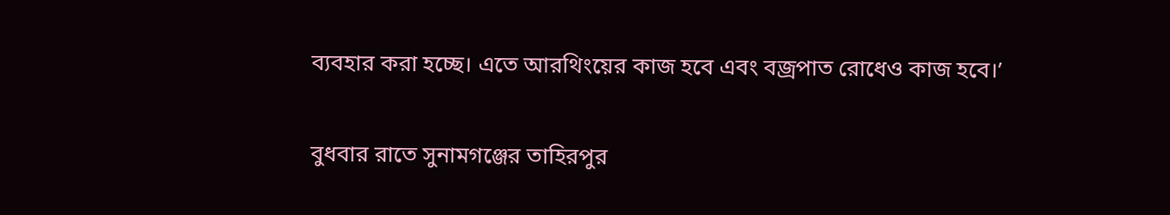ব্যবহার করা হচ্ছে। এতে আরথিংয়ের কাজ হবে এবং বজ্রপাত রোধেও কাজ হবে।’

বুধবার রাতে সুনামগঞ্জের তাহিরপুর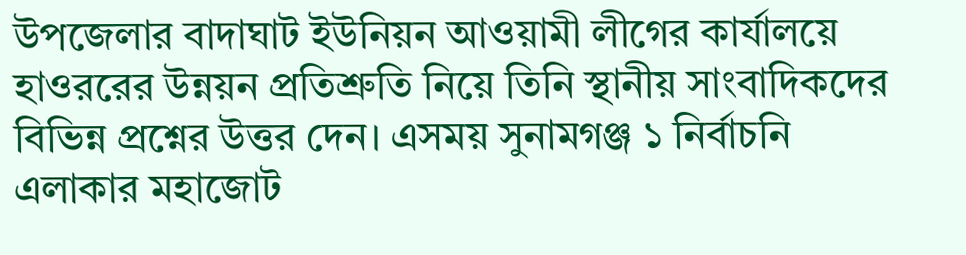উপজেলার বাদাঘাট ইউনিয়ন আওয়ামী লীগের কার্যালয়ে হাওররের উন্নয়ন প্রতিশ্রুতি নিয়ে তিনি স্থানীয় সাংবাদিকদের বিভিন্ন প্রশ্নের উত্তর দেন। এসময় সুনামগঞ্জ ১ নির্বাচনি এলাকার মহাজোট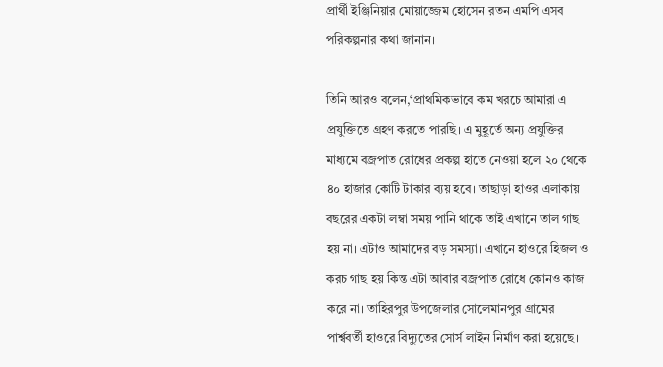প্রার্থী ইঞ্জিনিয়ার মোয়াজ্জেম হোসেন রতন এমপি এসব পরিকল্পনার কথা জানান।

তিনি আরও বলেন,‘প্রাথমিকভাবে কম খরচে আমারা এ প্রযুক্তিতে গ্রহণ করতে পারছি। এ মুহূর্তে অন্য প্রযুক্তির মাধ্যমে বজ্রপাত রোধের প্রকল্প হাতে নেওয়া হলে ২০ থেকে ৪০ হাজার কোটি টাকার ব্যয় হবে। তাছাড়া হাওর এলাকায় বছরের একটা লম্বা সময় পানি থাকে তাই এখানে তাল গাছ হয় না। এটাও আমাদের বড় সমস্যা। এখানে হাওরে হিজল ও করচ গাছ হয় কিন্ত এটা আবার বজ্রপাত রোধে কোনও কাজ করে না। তাহিরপুর উপজেলার সোলেমানপুর গ্রামের পার্শ্ববর্তী হাওরে বিদ্যুতের সোর্স লাইন নির্মাণ করা হয়েছে।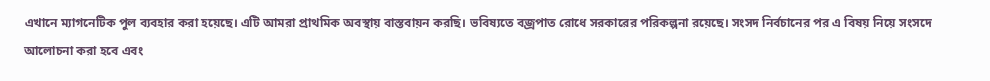এখানে ম্যাগনেটিক পুল ব্যবহার করা হয়েছে। এটি আমরা প্রাথমিক অবস্থায় বাস্তবায়ন করছি। ভবিষ্যতে বজ্রপাত রোধে সরকারের পরিকল্পনা রয়েছে। সংসদ নির্বচানের পর এ বিষয় নিয়ে সংসদে আলোচনা করা হবে এবং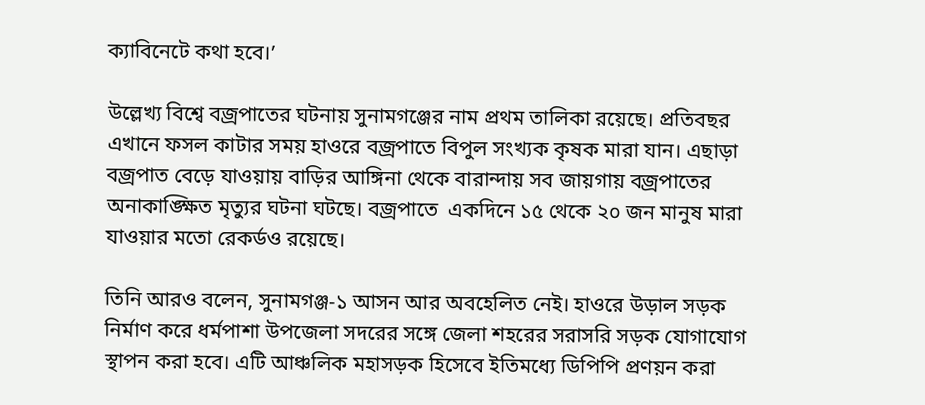ক্যাবিনেটে কথা হবে।’

উল্লেখ্য বিশ্বে বজ্রপাতের ঘটনায় সুনামগঞ্জের নাম প্রথম তালিকা রয়েছে। প্রতিবছর এখানে ফসল কাটার সময় হাওরে বজ্রপাতে বিপুল সংখ্যক কৃষক মারা যান। এছাড়া বজ্রপাত বেড়ে যাওয়ায় বাড়ির আঙ্গিনা থেকে বারান্দায় সব জায়গায় বজ্রপাতের অনাকাঙ্ক্ষিত মৃত্যুর ঘটনা ঘটছে। বজ্রপাতে  একদিনে ১৫ থেকে ২০ জন মানুষ মারা যাওয়ার মতো রেকর্ডও রয়েছে।

তিনি আরও বলেন, সুনামগঞ্জ-১ আসন আর অবহেলিত নেই। হাওরে উড়াল সড়ক নির্মাণ করে ধর্মপাশা উপজেলা সদরের সঙ্গে জেলা শহরের সরাসরি সড়ক যোগাযোগ স্থাপন করা হবে। এটি আঞ্চলিক মহাসড়ক হিসেবে ইতিমধ্যে ডিপিপি প্রণয়ন করা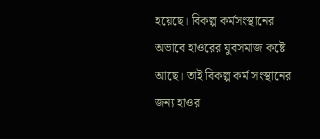হয়েছে। বিকল্প কর্মসংস্থানের অভাবে হাওরের যুবসমাজ কষ্টে আছে। তাই বিকল্প কর্ম সংস্থানের জন্য হাওর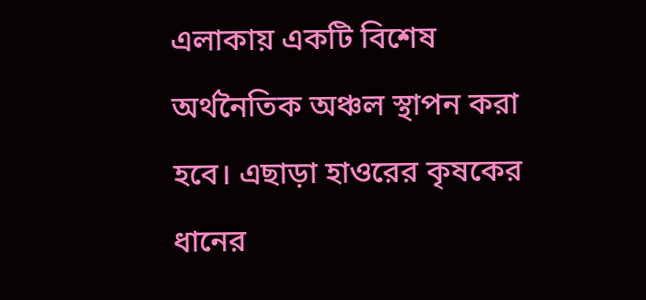এলাকায় একটি বিশেষ অর্থনৈতিক অঞ্চল স্থাপন করা হবে। এছাড়া হাওরের কৃষকের ধানের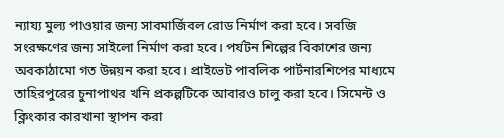ন্যায্য মুল্য পাওয়ার জন্য সাবমার্জিবল রোড নির্মাণ করা হবে। সবজি সংরক্ষণের জন্য সাইলো নির্মাণ করা হবে। পর্যটন শিল্পের বিকাশের জন্য অবকাঠামো গত উন্নয়ন করা হবে। প্রাইভেট পাবলিক পার্টনারশিপের মাধ্যমে তাহিরপুরের চুনাপাথর খনি প্রকল্পটিকে আবারও চালু করা হবে। সিমেন্ট ও ক্লিংকার কারখানা স্থাপন করা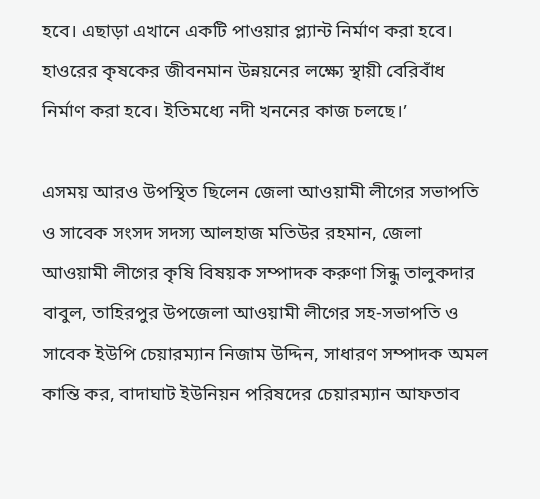হবে। এছাড়া এখানে একটি পাওয়ার প্ল্যান্ট নির্মাণ করা হবে। হাওরের কৃষকের জীবনমান উন্নয়নের লক্ষ্যে স্থায়ী বেরিবাঁধ নির্মাণ করা হবে। ইতিমধ্যে নদী খননের কাজ চলছে।’

এসময় আরও উপস্থিত ছিলেন জেলা আওয়ামী লীগের সভাপতি ও সাবেক সংসদ সদস্য আলহাজ মতিউর রহমান, জেলা আওয়ামী লীগের কৃষি বিষয়ক সম্পাদক করুণা সিন্ধু তালুকদার বাবুল, তাহিরপুর উপজেলা আওয়ামী লীগের সহ-সভাপতি ও সাবেক ইউপি চেয়ারম্যান নিজাম উদ্দিন, সাধারণ সম্পাদক অমল কান্তি কর, বাদাঘাট ইউনিয়ন পরিষদের চেয়ারম্যান আফতাব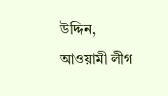উদ্দিন, আওয়ামী লীগ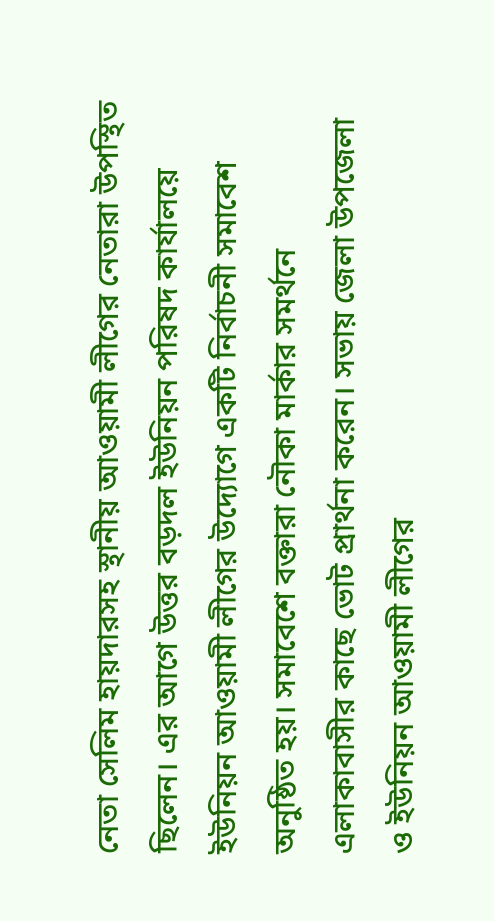নেতা সেলিম হায়দারসহ স্থানীয় আওয়ামী লীগের নেতারা উপস্থিত ছিলেন। এর আগে উত্তর বড়দল ইউনিয়ন পরিষদ কার্যালয়ে ইউনিয়ন আওয়ামী লীগের উদ্যোগে একটি নির্বাচনী সমাবেশ অনুষ্ঠিত হয়। সমাবেশে বক্তারা নৌকা মার্কার সমর্থনে এলাকাবাসীর কাছে ভোট প্রার্থনা করেন। সভায় জেলা উপজেলা ও ইউনিয়ন আওয়ামী লীগের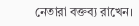নেতারা বক্তব্য রাখেন।